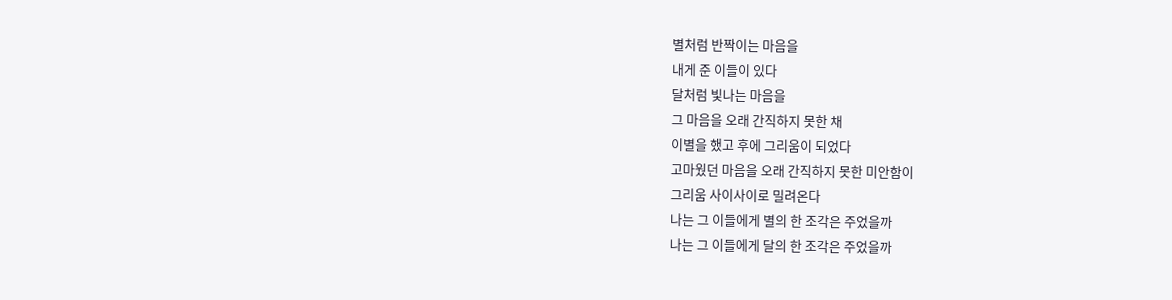별처럼 반짝이는 마음을
내게 준 이들이 있다
달처럼 빛나는 마음을
그 마음을 오래 간직하지 못한 채
이별을 했고 후에 그리움이 되었다
고마웠던 마음을 오래 간직하지 못한 미안함이
그리움 사이사이로 밀려온다
나는 그 이들에게 별의 한 조각은 주었을까
나는 그 이들에게 달의 한 조각은 주었을까